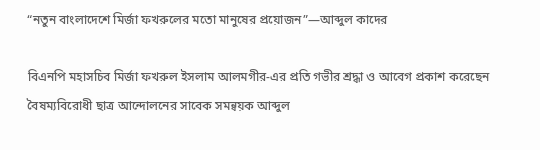“নতুন বাংলাদেশে মির্জা ফখরুলের মতো মানুষের প্রয়োজন”—আব্দুল কাদের

বিএনপি মহাসচিব মির্জা ফখরুল ইসলাম আলমগীর-এর প্রতি গভীর শ্রদ্ধা ও আবেগ প্রকাশ করেছেন বৈষম্যবিরোধী ছাত্র আন্দোলনের সাবেক সমন্বয়ক আব্দুল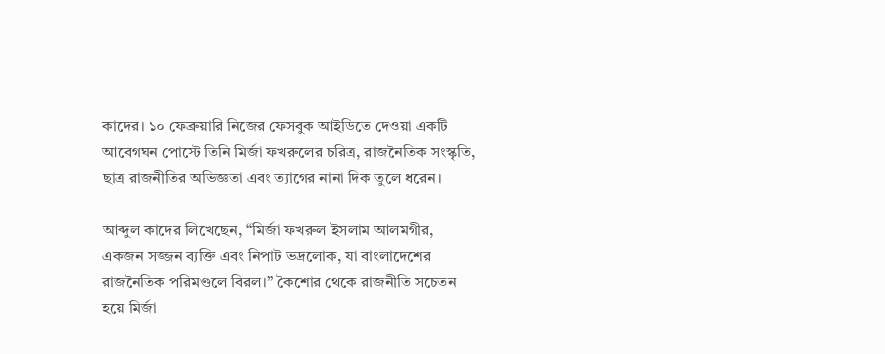কাদের। ১০ ফেব্রুয়ারি নিজের ফেসবুক আইডিতে দেওয়া একটি আবেগঘন পোস্টে তিনি মির্জা ফখরুলের চরিত্র, রাজনৈতিক সংস্কৃতি, ছাত্র রাজনীতির অভিজ্ঞতা এবং ত্যাগের নানা দিক তুলে ধরেন।

আব্দুল কাদের লিখেছেন, “মির্জা ফখরুল ইসলাম আলমগীর, একজন সজ্জন ব্যক্তি এবং নিপাট ভদ্রলোক, যা বাংলাদেশের রাজনৈতিক পরিমণ্ডলে বিরল।” কৈশোর থেকে রাজনীতি সচেতন হয়ে মির্জা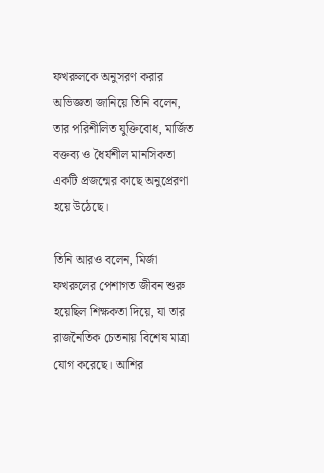ফখরুলকে অনুসরণ করার অভিজ্ঞতা জানিয়ে তিনি বলেন, তার পরিশীলিত যুক্তিবোধ, মার্জিত বক্তব্য ও ধৈর্যশীল মানসিকতা একটি প্রজন্মের কাছে অনুপ্রেরণা হয়ে উঠেছে।

তিনি আরও বলেন, মির্জা ফখরুলের পেশাগত জীবন শুরু হয়েছিল শিক্ষকতা দিয়ে, যা তার রাজনৈতিক চেতনায় বিশেষ মাত্রা যোগ করেছে। আশির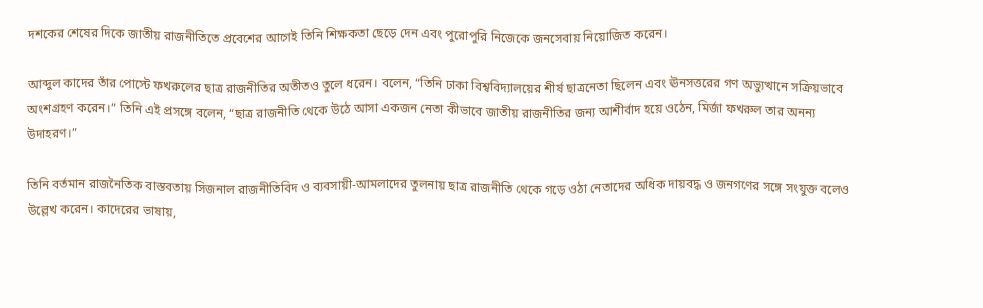দশকের শেষের দিকে জাতীয় রাজনীতিতে প্রবেশের আগেই তিনি শিক্ষকতা ছেড়ে দেন এবং পুরোপুরি নিজেকে জনসেবায় নিয়োজিত করেন।

আব্দুল কাদের তাঁর পোস্টে ফখরুলের ছাত্র রাজনীতির অতীতও তুলে ধরেন। বলেন, “তিনি ঢাকা বিশ্ববিদ্যালয়ের শীর্ষ ছাত্রনেতা ছিলেন এবং ঊনসত্তরের গণ অভ্যুত্থানে সক্রিয়ভাবে অংশগ্রহণ করেন।” তিনি এই প্রসঙ্গে বলেন, “ছাত্র রাজনীতি থেকে উঠে আসা একজন নেতা কীভাবে জাতীয় রাজনীতির জন্য আশীর্বাদ হয়ে ওঠেন, মির্জা ফখরুল তার অনন্য উদাহরণ।”

তিনি বর্তমান রাজনৈতিক বাস্তবতায় সিজনাল রাজনীতিবিদ ও ব্যবসায়ী-আমলাদের তুলনায় ছাত্র রাজনীতি থেকে গড়ে ওঠা নেতাদের অধিক দায়বদ্ধ ও জনগণের সঙ্গে সংযুক্ত বলেও উল্লেখ করেন। কাদেরের ভাষায়,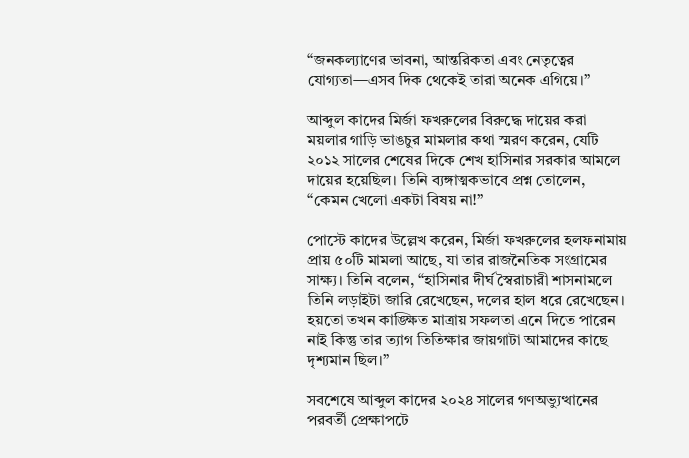“জনকল্যাণের ভাবনা, আন্তরিকতা এবং নেতৃত্বের যোগ্যতা—এসব দিক থেকেই তারা অনেক এগিয়ে।”

আব্দুল কাদের মির্জা ফখরুলের বিরুদ্ধে দায়ের করা ময়লার গাড়ি ভাঙচুর মামলার কথা স্মরণ করেন, যেটি ২০১২ সালের শেষের দিকে শেখ হাসিনার সরকার আমলে দায়ের হয়েছিল। তিনি ব্যঙ্গাত্মকভাবে প্রশ্ন তোলেন, “কেমন খেলো একটা বিষয় না!”

পোস্টে কাদের উল্লেখ করেন, মির্জা ফখরুলের হলফনামায় প্রায় ৫০টি মামলা আছে, যা তার রাজনৈতিক সংগ্রামের সাক্ষ্য। তিনি বলেন, “হাসিনার দীর্ঘ স্বৈরাচারী শাসনামলে তিনি লড়াইটা জারি রেখেছেন, দলের হাল ধরে রেখেছেন। হয়তো তখন কাঙ্ক্ষিত মাত্রায় সফলতা এনে দিতে পারেন নাই কিন্তু তার ত্যাগ তিতিক্ষার জায়গাটা আমাদের কাছে দৃশ্যমান ছিল।”

সবশেষে আব্দুল কাদের ২০২৪ সালের গণঅভ্যুত্থানের পরবর্তী প্রেক্ষাপটে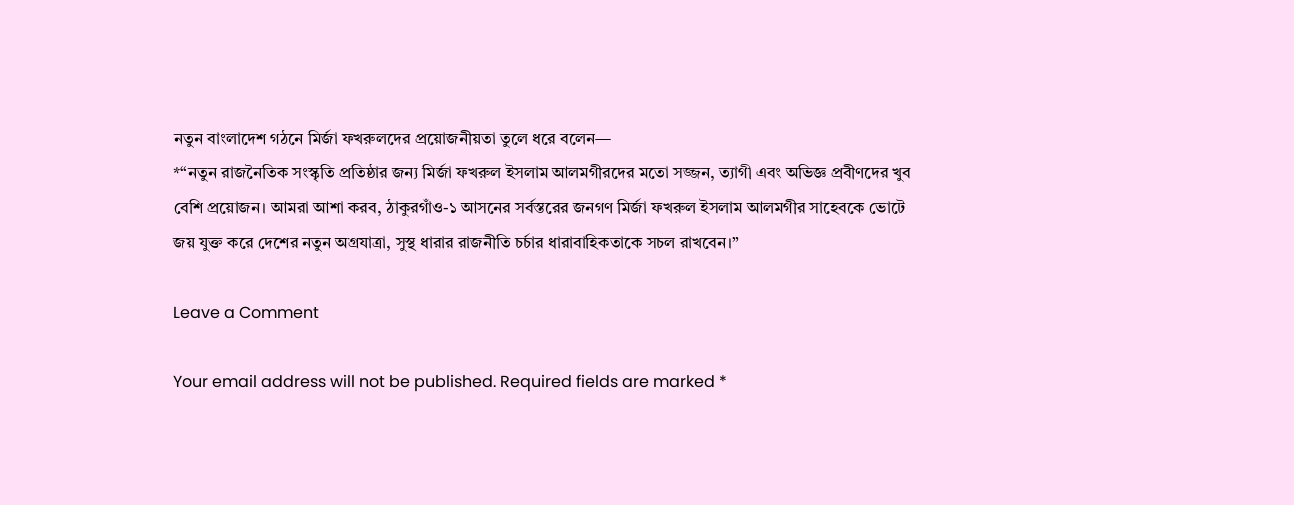নতুন বাংলাদেশ গঠনে মির্জা ফখরুলদের প্রয়োজনীয়তা তুলে ধরে বলেন—
*“নতুন রাজনৈতিক সংস্কৃতি প্রতিষ্ঠার জন্য মির্জা ফখরুল ইসলাম আলমগীরদের মতো সজ্জন, ত্যাগী এবং অভিজ্ঞ প্রবীণদের খুব বেশি প্রয়োজন। আমরা আশা করব, ঠাকুরগাঁও-১ আসনের সর্বস্তরের জনগণ মির্জা ফখরুল ইসলাম আলমগীর সাহেবকে ভোটে জয় যুক্ত করে দেশের নতুন অগ্রযাত্রা, সুস্থ ধারার রাজনীতি চর্চার ধারাবাহিকতাকে সচল রাখবেন।”

Leave a Comment

Your email address will not be published. Required fields are marked *